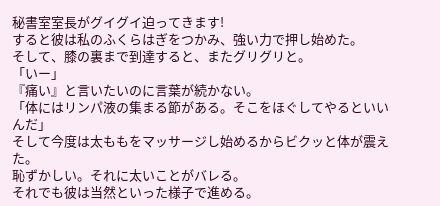秘書室室長がグイグイ迫ってきます!
すると彼は私のふくらはぎをつかみ、強い力で押し始めた。
そして、膝の裏まで到達すると、またグリグリと。
「いー」
『痛い』と言いたいのに言葉が続かない。
「体にはリンパ液の集まる節がある。そこをほぐしてやるといいんだ」
そして今度は太ももをマッサージし始めるからビクッと体が震えた。
恥ずかしい。それに太いことがバレる。
それでも彼は当然といった様子で進める。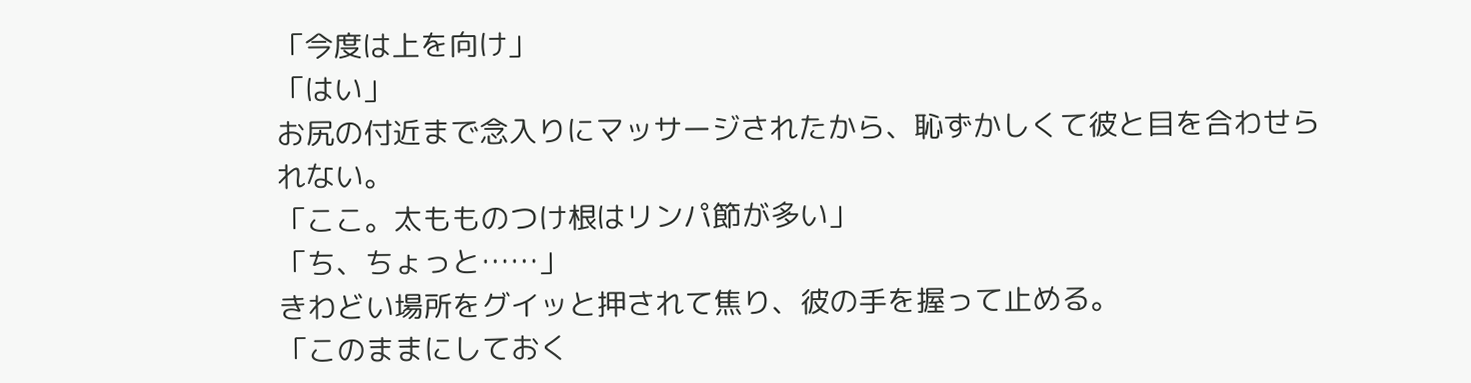「今度は上を向け」
「はい」
お尻の付近まで念入りにマッサージされたから、恥ずかしくて彼と目を合わせられない。
「ここ。太もものつけ根はリンパ節が多い」
「ち、ちょっと……」
きわどい場所をグイッと押されて焦り、彼の手を握って止める。
「このままにしておく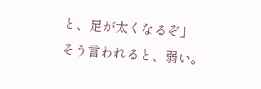と、足が太くなるぞ」
そう言われると、弱い。